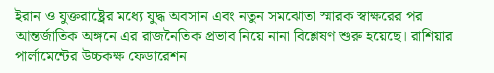ইরান ও যুক্তরাষ্ট্রের মধ্যে যুদ্ধ অবসান এবং নতুন সমঝোতা স্মারক স্বাক্ষরের পর আন্তর্জাতিক অঙ্গনে এর রাজনৈতিক প্রভাব নিয়ে নানা বিশ্লেষণ শুরু হয়েছে। রাশিয়ার পার্লামেন্টের উচ্চকক্ষ ফেডারেশন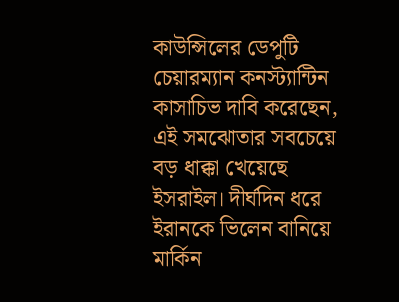কাউন্সিলের ডেপুটি চেয়ারম্যান কনস্ট্যান্টিন কাসাচিভ দাবি করেছেন, এই সমঝোতার সবচেয়ে বড় ধাক্কা খেয়েছে ইসরাইল। দীর্ঘদিন ধরে ইরানকে ভিলেন বানিয়ে মার্কিন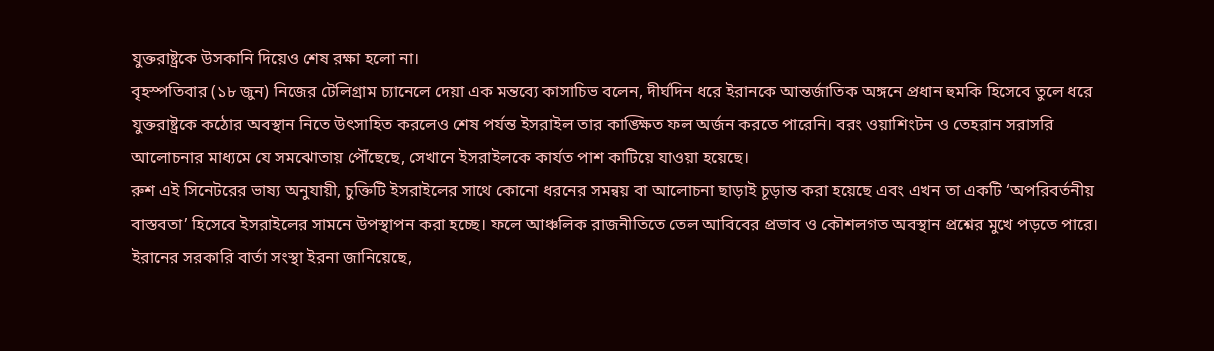যুক্তরাষ্ট্রকে উসকানি দিয়েও শেষ রক্ষা হলো না।
বৃহস্পতিবার (১৮ জুন) নিজের টেলিগ্রাম চ্যানেলে দেয়া এক মন্তব্যে কাসাচিভ বলেন, দীর্ঘদিন ধরে ইরানকে আন্তর্জাতিক অঙ্গনে প্রধান হুমকি হিসেবে তুলে ধরে যুক্তরাষ্ট্রকে কঠোর অবস্থান নিতে উৎসাহিত করলেও শেষ পর্যন্ত ইসরাইল তার কাঙ্ক্ষিত ফল অর্জন করতে পারেনি। বরং ওয়াশিংটন ও তেহরান সরাসরি আলোচনার মাধ্যমে যে সমঝোতায় পৌঁছেছে, সেখানে ইসরাইলকে কার্যত পাশ কাটিয়ে যাওয়া হয়েছে।
রুশ এই সিনেটরের ভাষ্য অনুযায়ী, চুক্তিটি ইসরাইলের সাথে কোনো ধরনের সমন্বয় বা আলোচনা ছাড়াই চূড়ান্ত করা হয়েছে এবং এখন তা একটি ‘অপরিবর্তনীয় বাস্তবতা’ হিসেবে ইসরাইলের সামনে উপস্থাপন করা হচ্ছে। ফলে আঞ্চলিক রাজনীতিতে তেল আবিবের প্রভাব ও কৌশলগত অবস্থান প্রশ্নের মুখে পড়তে পারে।
ইরানের সরকারি বার্তা সংস্থা ইরনা জানিয়েছে,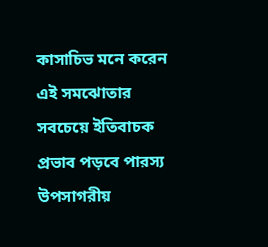কাসাচিভ মনে করেন এই সমঝোতার সবচেয়ে ইতিবাচক প্রভাব পড়বে পারস্য উপসাগরীয়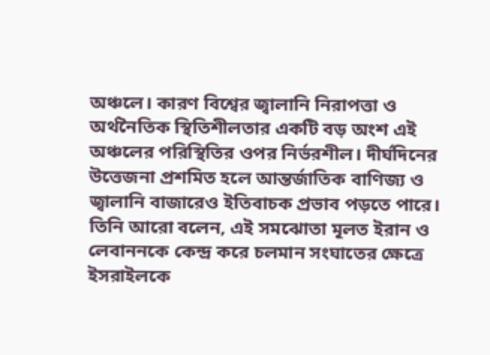অঞ্চলে। কারণ বিশ্বের জ্বালানি নিরাপত্তা ও অর্থনৈতিক স্থিতিশীলতার একটি বড় অংশ এই অঞ্চলের পরিস্থিতির ওপর নির্ভরশীল। দীর্ঘদিনের উত্তেজনা প্রশমিত হলে আন্তর্জাতিক বাণিজ্য ও জ্বালানি বাজারেও ইতিবাচক প্রভাব পড়তে পারে।
তিনি আরো বলেন, এই সমঝোতা মূলত ইরান ও লেবাননকে কেন্দ্র করে চলমান সংঘাতের ক্ষেত্রে ইসরাইলকে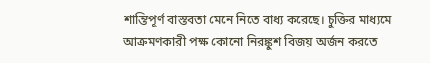শান্তিপূর্ণ বাস্তবতা মেনে নিতে বাধ্য করেছে। চুক্তির মাধ্যমে আক্রমণকারী পক্ষ কোনো নিরঙ্কুশ বিজয় অর্জন করতে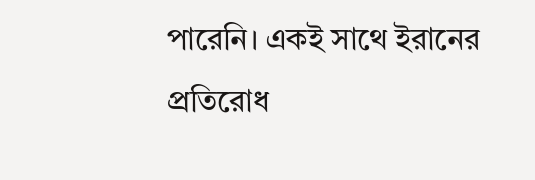পারেনি। একই সাথে ইরানের প্রতিরোধ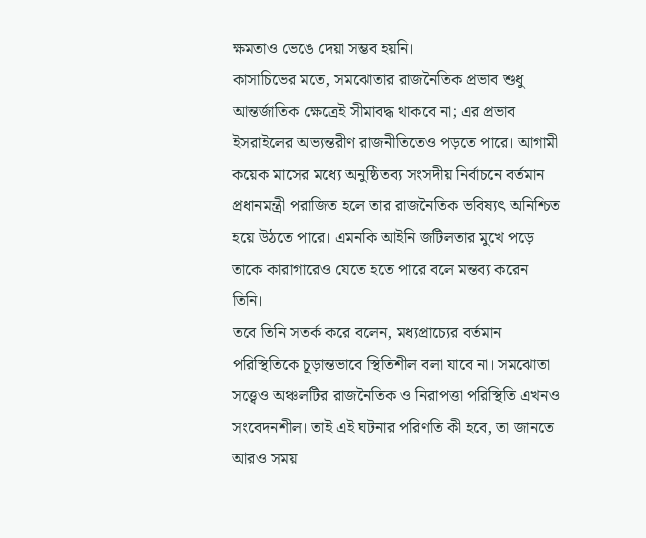ক্ষমতাও ভেঙে দেয়া সম্ভব হয়নি।
কাসাচিভের মতে, সমঝোতার রাজনৈতিক প্রভাব শুধু আন্তর্জাতিক ক্ষেত্রেই সীমাবদ্ধ থাকবে না; এর প্রভাব ইসরাইলের অভ্যন্তরীণ রাজনীতিতেও পড়তে পারে। আগামী কয়েক মাসের মধ্যে অনুষ্ঠিতব্য সংসদীয় নির্বাচনে বর্তমান প্রধানমন্ত্রী পরাজিত হলে তার রাজনৈতিক ভবিষ্যৎ অনিশ্চিত হয়ে উঠতে পারে। এমনকি আইনি জটিলতার মুখে পড়ে তাকে কারাগারেও যেতে হতে পারে বলে মন্তব্য করেন তিনি।
তবে তিনি সতর্ক করে বলেন, মধ্যপ্রাচ্যের বর্তমান পরিস্থিতিকে চূড়ান্তভাবে স্থিতিশীল বলা যাবে না। সমঝোতা সত্ত্বেও অঞ্চলটির রাজনৈতিক ও নিরাপত্তা পরিস্থিতি এখনও সংবেদনশীল। তাই এই ঘটনার পরিণতি কী হবে, তা জানতে আরও সময়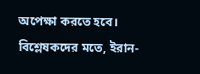অপেক্ষা করতে হবে।
বিশ্লেষকদের মতে, ইরান-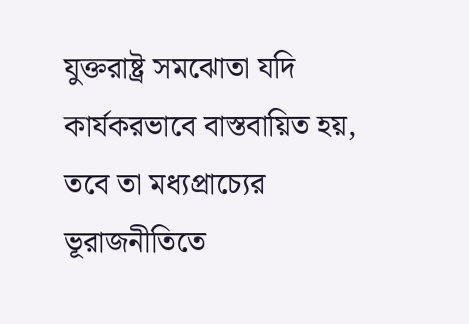যুক্তরাষ্ট্র সমঝোতা যদি কার্যকরভাবে বাস্তবায়িত হয়, তবে তা মধ্যপ্রাচ্যের ভূরাজনীতিতে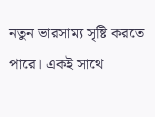নতুন ভারসাম্য সৃষ্টি করতে পারে। একই সাথে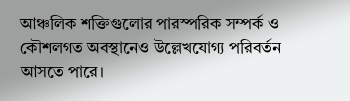আঞ্চলিক শক্তিগুলোর পারস্পরিক সম্পর্ক ও কৌশলগত অবস্থানেও উল্লেখযোগ্য পরিবর্তন আসতে পারে।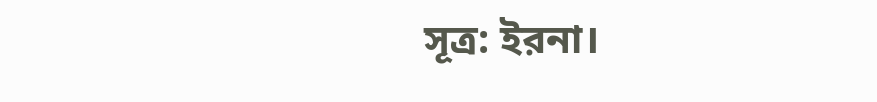সূত্র: ইরনা।